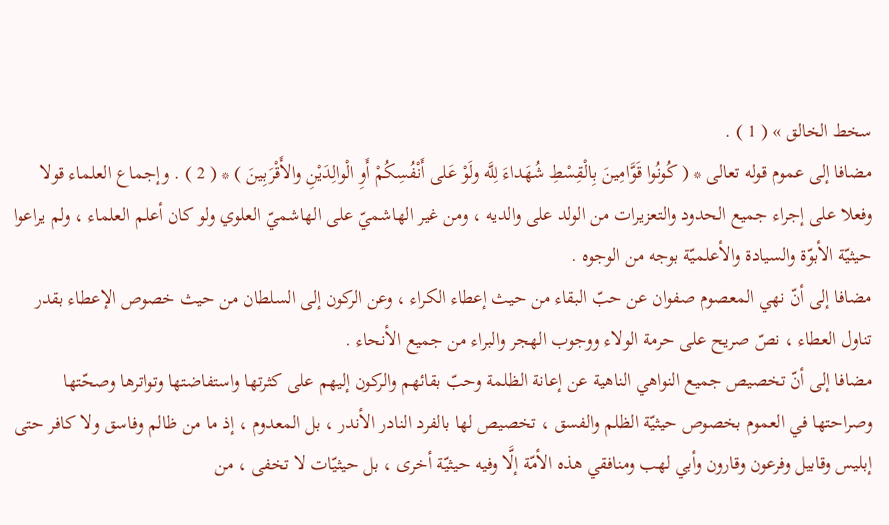سخط الخالق » ( 1 ) .
مضافا إلى عموم قوله تعالى * ( كُونُوا قَوَّامِينَ بِالْقِسْطِ شُهَداءَ لِلَّه ولَوْ عَلى أَنْفُسِكُمْ أَوِ الْوالِدَيْنِ والأَقْرَبِينَ ) * ( 2 ) . وإجماع العلماء قولا وفعلا على إجراء جميع الحدود والتعزيرات من الولد على والديه ، ومن غير الهاشميّ على الهاشميّ العلوي ولو كان أعلم العلماء ، ولم يراعوا حيثيّة الأبوّة والسيادة والأعلميّة بوجه من الوجوه .
مضافا إلى أنّ نهي المعصوم صفوان عن حبّ البقاء من حيث إعطاء الكراء ، وعن الركون إلى السلطان من حيث خصوص الإعطاء بقدر تناول العطاء ، نصّ صريح على حرمة الولاء ووجوب الهجر والبراء من جميع الأنحاء .
مضافا إلى أنّ تخصيص جميع النواهي الناهية عن إعانة الظلمة وحبّ بقائهم والركون إليهم على كثرتها واستفاضتها وتواترها وصحّتها وصراحتها في العموم بخصوص حيثيّة الظلم والفسق ، تخصيص لها بالفرد النادر الأندر ، بل المعدوم ، إذ ما من ظالم وفاسق ولا كافر حتى إبليس وقابيل وفرعون وقارون وأبي لهب ومنافقي هذه الأمّة إلَّا وفيه حيثيّة أخرى ، بل حيثيّات لا تخفى ، من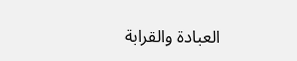العبادة والقرابة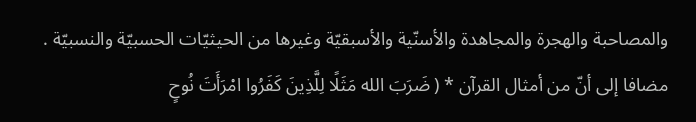والمصاحبة والهجرة والمجاهدة والأسنّية والأسبقيّة وغيرها من الحيثيّات الحسبيّة والنسبيّة .
مضافا إلى أنّ من أمثال القرآن * ( ضَرَبَ الله مَثَلًا لِلَّذِينَ كَفَرُوا امْرَأَتَ نُوحٍ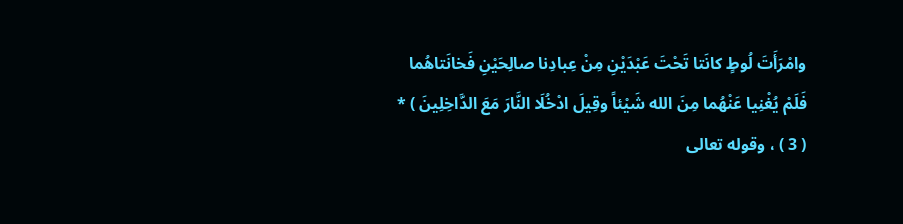وامْرَأَتَ لُوطٍ كانَتا تَحْتَ عَبْدَيْنِ مِنْ عِبادِنا صالِحَيْنِ فَخانَتاهُما فَلَمْ يُغْنِيا عَنْهُما مِنَ الله شَيْئاً وقِيلَ ادْخُلَا النَّارَ مَعَ الدَّاخِلِينَ ) * ( 3 ) ، وقوله تعالى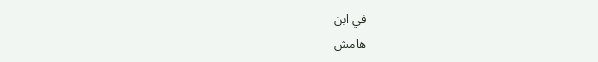في ابن
هامش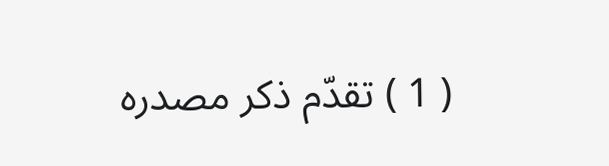( 1 ) تقدّم ذكر مصدره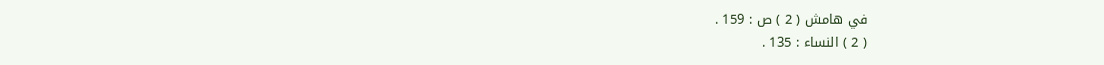في هامش ( 2 ) ص : 159 .
( 2 ) النساء : 135 .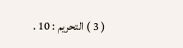( 3 ) التحريم : 10 .